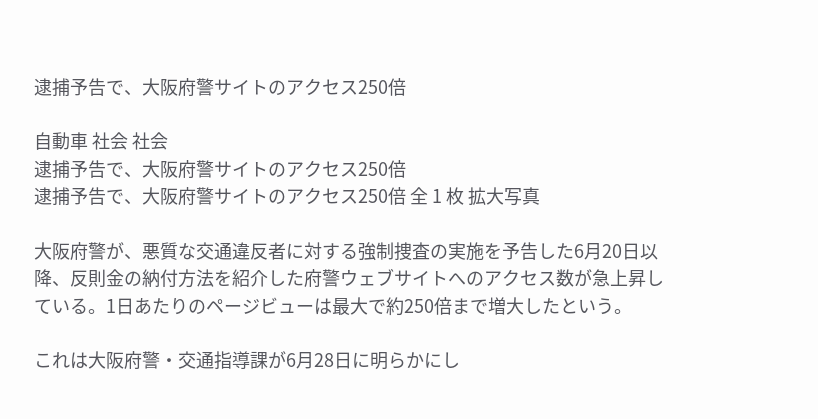逮捕予告で、大阪府警サイトのアクセス250倍

自動車 社会 社会
逮捕予告で、大阪府警サイトのアクセス250倍
逮捕予告で、大阪府警サイトのアクセス250倍 全 1 枚 拡大写真

大阪府警が、悪質な交通違反者に対する強制捜査の実施を予告した6月20日以降、反則金の納付方法を紹介した府警ウェブサイトへのアクセス数が急上昇している。1日あたりのページビューは最大で約250倍まで増大したという。

これは大阪府警・交通指導課が6月28日に明らかにし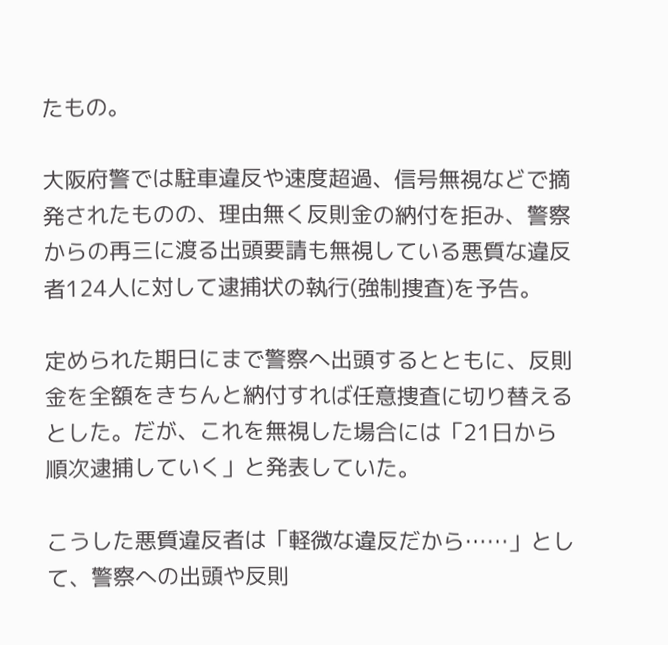たもの。

大阪府警では駐車違反や速度超過、信号無視などで摘発されたものの、理由無く反則金の納付を拒み、警察からの再三に渡る出頭要請も無視している悪質な違反者124人に対して逮捕状の執行(強制捜査)を予告。

定められた期日にまで警察へ出頭するとともに、反則金を全額をきちんと納付すれば任意捜査に切り替えるとした。だが、これを無視した場合には「21日から順次逮捕していく」と発表していた。

こうした悪質違反者は「軽微な違反だから……」として、警察への出頭や反則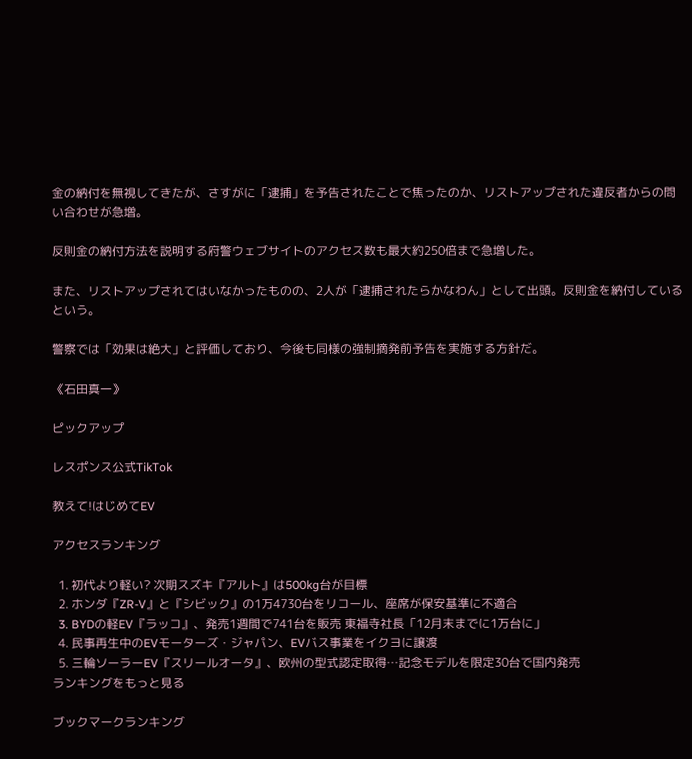金の納付を無視してきたが、さすがに「逮捕」を予告されたことで焦ったのか、リストアップされた違反者からの問い合わせが急増。

反則金の納付方法を説明する府警ウェブサイトのアクセス数も最大約250倍まで急増した。

また、リストアップされてはいなかったものの、2人が「逮捕されたらかなわん」として出頭。反則金を納付しているという。

警察では「効果は絶大」と評価しており、今後も同様の強制摘発前予告を実施する方針だ。

《石田真一》

ピックアップ

レスポンス公式TikTok

教えて!はじめてEV

アクセスランキング

  1. 初代より軽い? 次期スズキ『アルト』は500kg台が目標
  2. ホンダ『ZR-V』と『シビック』の1万4730台をリコール、座席が保安基準に不適合
  3. BYDの軽EV『ラッコ』、発売1週間で741台を販売 東福寺社長「12月末までに1万台に」
  4. 民事再生中のEVモーターズ・ジャパン、EVバス事業をイクヨに譲渡
  5. 三輪ソーラーEV『スリールオータ』、欧州の型式認定取得…記念モデルを限定30台で国内発売
ランキングをもっと見る

ブックマークランキング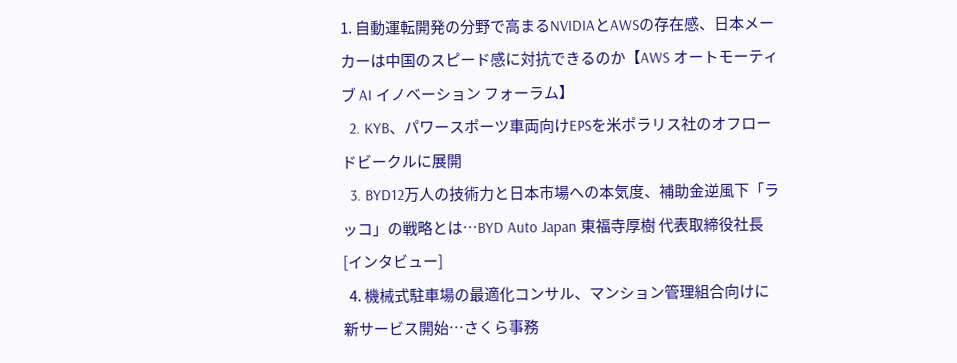1. 自動運転開発の分野で高まるNVIDIAとAWSの存在感、日本メーカーは中国のスピード感に対抗できるのか【AWS オートモーティブ AI イノベーション フォーラム】
  2. KYB、パワースポーツ車両向けEPSを米ポラリス社のオフロードビークルに展開
  3. BYD12万人の技術力と日本市場への本気度、補助金逆風下「ラッコ」の戦略とは…BYD Auto Japan 東福寺厚樹 代表取締役社長[インタビュー]
  4. 機械式駐車場の最適化コンサル、マンション管理組合向けに新サービス開始…さくら事務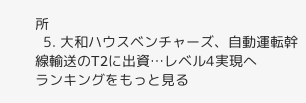所
  5. 大和ハウスベンチャーズ、自動運転幹線輸送のT2に出資…レベル4実現へ
ランキングをもっと見る